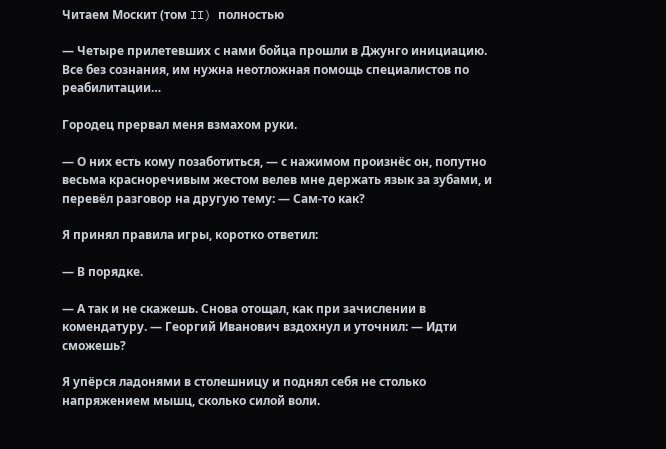Читаем Москит (том II) полностью

— Четыре прилетевших с нами бойца прошли в Джунго инициацию. Все без сознания, им нужна неотложная помощь специалистов по реабилитации…

Городец прервал меня взмахом руки.

— О них есть кому позаботиться, — с нажимом произнёс он, попутно весьма красноречивым жестом велев мне держать язык за зубами, и перевёл разговор на другую тему: — Сам-то как?

Я принял правила игры, коротко ответил:

— В порядке.

— А так и не скажешь. Снова отощал, как при зачислении в комендатуру. — Георгий Иванович вздохнул и уточнил: — Идти сможешь?

Я упёрся ладонями в столешницу и поднял себя не столько напряжением мышц, сколько силой воли.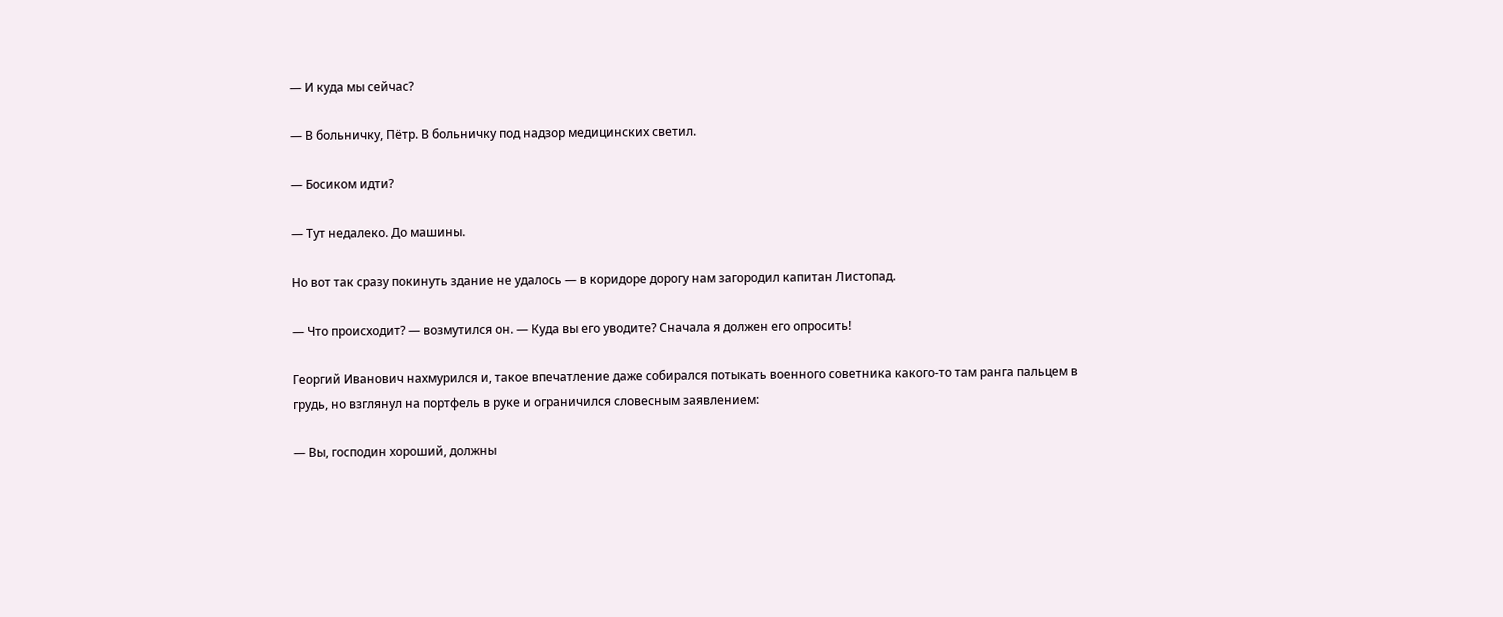— И куда мы сейчас?

— В больничку, Пётр. В больничку под надзор медицинских светил.

— Босиком идти?

— Тут недалеко. До машины.

Но вот так сразу покинуть здание не удалось — в коридоре дорогу нам загородил капитан Листопад.

— Что происходит? — возмутился он. — Куда вы его уводите? Сначала я должен его опросить!

Георгий Иванович нахмурился и, такое впечатление даже собирался потыкать военного советника какого-то там ранга пальцем в грудь, но взглянул на портфель в руке и ограничился словесным заявлением:

— Вы, господин хороший, должны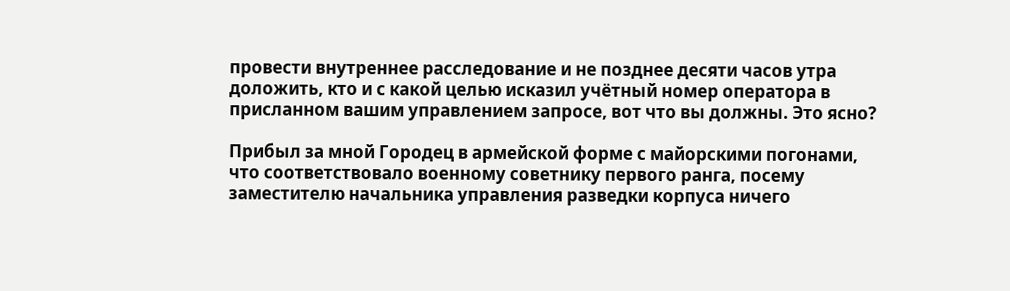провести внутреннее расследование и не позднее десяти часов утра доложить, кто и с какой целью исказил учётный номер оператора в присланном вашим управлением запросе, вот что вы должны. Это ясно?

Прибыл за мной Городец в армейской форме с майорскими погонами, что соответствовало военному советнику первого ранга, посему заместителю начальника управления разведки корпуса ничего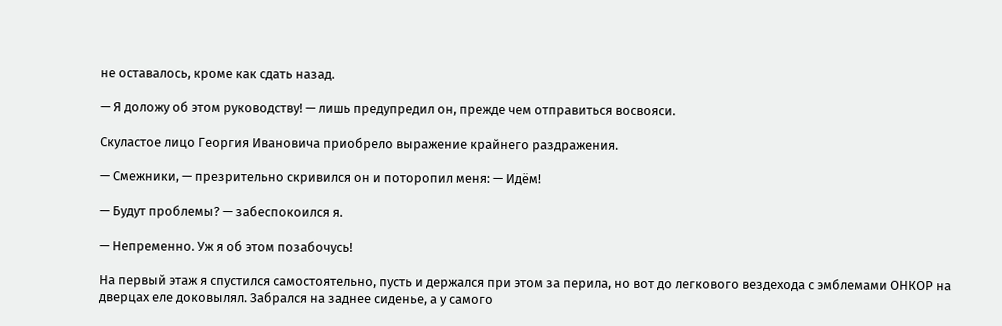не оставалось, кроме как сдать назад.

— Я доложу об этом руководству! — лишь предупредил он, прежде чем отправиться восвояси.

Скуластое лицо Георгия Ивановича приобрело выражение крайнего раздражения.

— Смежники, — презрительно скривился он и поторопил меня: — Идём!

— Будут проблемы? — забеспокоился я.

— Непременно. Уж я об этом позабочусь!

На первый этаж я спустился самостоятельно, пусть и держался при этом за перила, но вот до легкового вездехода с эмблемами ОНКОР на дверцах еле доковылял. Забрался на заднее сиденье, а у самого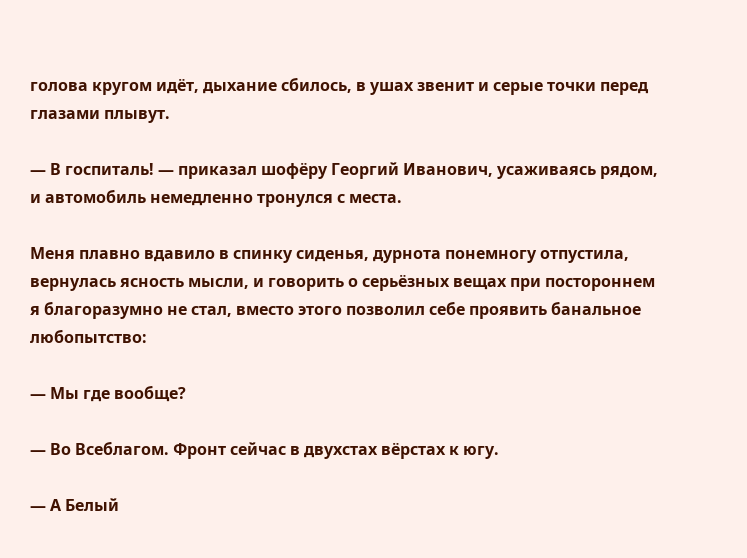голова кругом идёт, дыхание сбилось, в ушах звенит и серые точки перед глазами плывут.

— В госпиталь! — приказал шофёру Георгий Иванович, усаживаясь рядом, и автомобиль немедленно тронулся с места.

Меня плавно вдавило в спинку сиденья, дурнота понемногу отпустила, вернулась ясность мысли, и говорить о серьёзных вещах при постороннем я благоразумно не стал, вместо этого позволил себе проявить банальное любопытство:

— Мы где вообще?

— Во Всеблагом. Фронт сейчас в двухстах вёрстах к югу.

— А Белый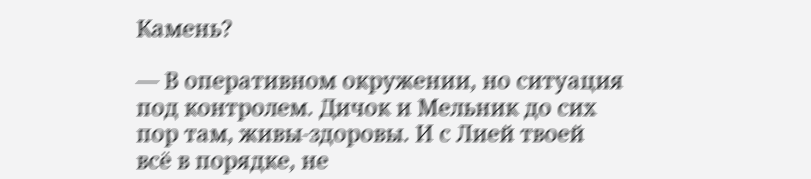Камень?

— В оперативном окружении, но ситуация под контролем. Дичок и Мельник до сих пор там, живы-здоровы. И с Лией твоей всё в порядке, не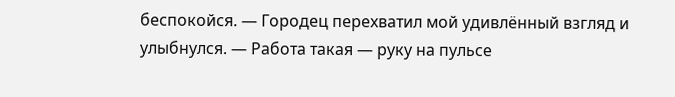беспокойся. — Городец перехватил мой удивлённый взгляд и улыбнулся. — Работа такая — руку на пульсе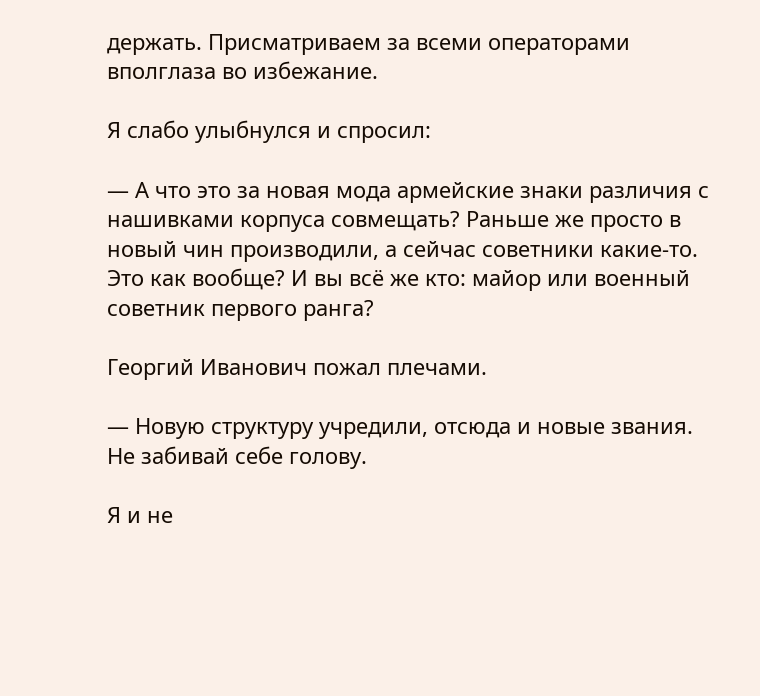держать. Присматриваем за всеми операторами вполглаза во избежание.

Я слабо улыбнулся и спросил:

— А что это за новая мода армейские знаки различия с нашивками корпуса совмещать? Раньше же просто в новый чин производили, а сейчас советники какие-то. Это как вообще? И вы всё же кто: майор или военный советник первого ранга?

Георгий Иванович пожал плечами.

— Новую структуру учредили, отсюда и новые звания. Не забивай себе голову.

Я и не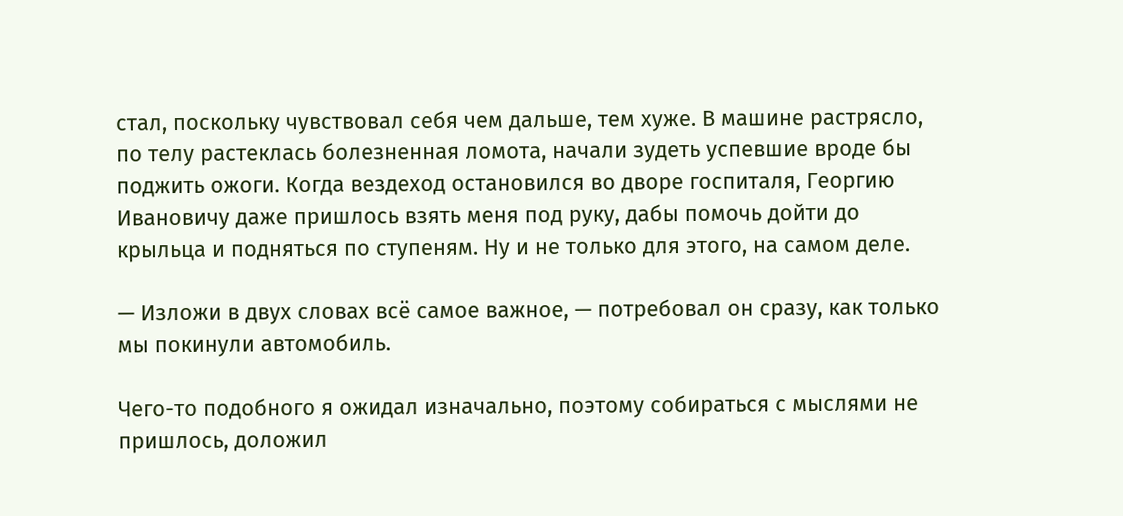стал, поскольку чувствовал себя чем дальше, тем хуже. В машине растрясло, по телу растеклась болезненная ломота, начали зудеть успевшие вроде бы поджить ожоги. Когда вездеход остановился во дворе госпиталя, Георгию Ивановичу даже пришлось взять меня под руку, дабы помочь дойти до крыльца и подняться по ступеням. Ну и не только для этого, на самом деле.

— Изложи в двух словах всё самое важное, — потребовал он сразу, как только мы покинули автомобиль.

Чего-то подобного я ожидал изначально, поэтому собираться с мыслями не пришлось, доложил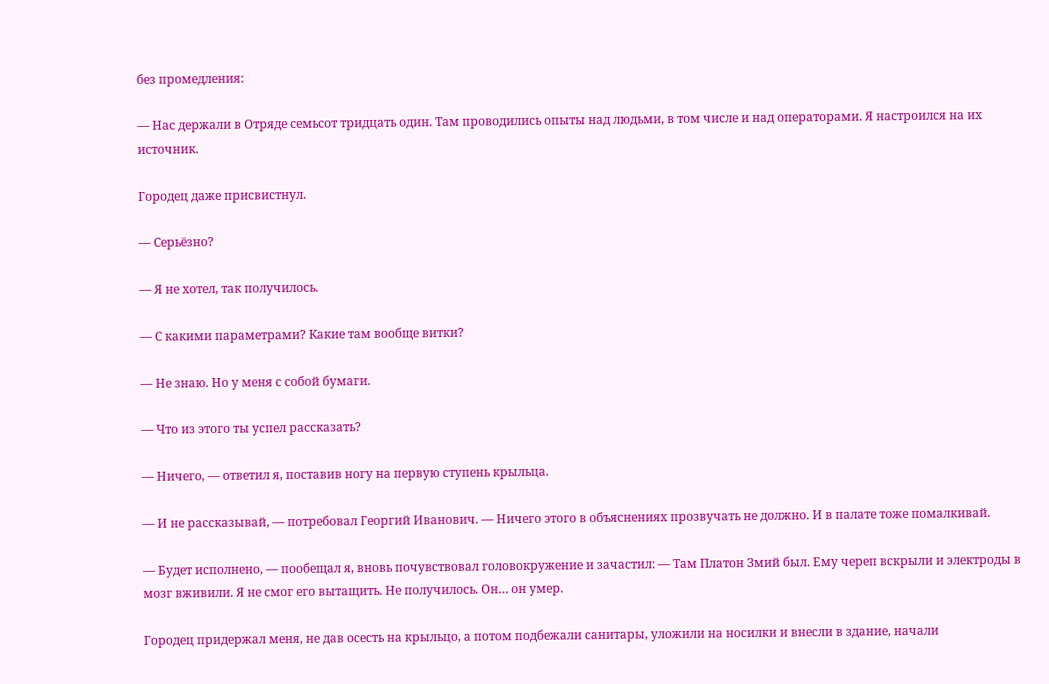без промедления:

— Нас держали в Отряде семьсот тридцать один. Там проводились опыты над людьми, в том числе и над операторами. Я настроился на их источник.

Городец даже присвистнул.

— Серьёзно?

— Я не хотел, так получилось.

— С какими параметрами? Какие там вообще витки?

— Не знаю. Но у меня с собой бумаги.

— Что из этого ты успел рассказать?

— Ничего, — ответил я, поставив ногу на первую ступень крыльца.

— И не рассказывай, — потребовал Георгий Иванович. — Ничего этого в объяснениях прозвучать не должно. И в палате тоже помалкивай.

— Будет исполнено, — пообещал я, вновь почувствовал головокружение и зачастил: — Там Платон Змий был. Ему череп вскрыли и электроды в мозг вживили. Я не смог его вытащить. Не получилось. Он… он умер.

Городец придержал меня, не дав осесть на крыльцо, а потом подбежали санитары, уложили на носилки и внесли в здание, начали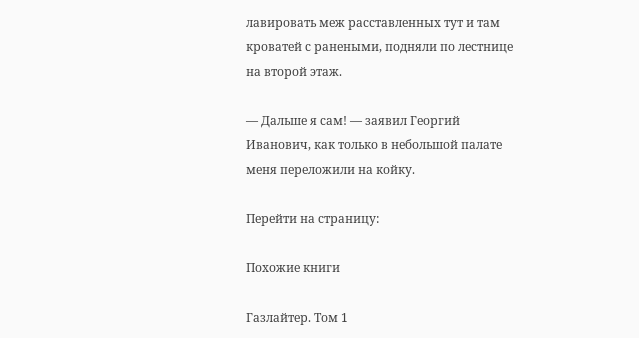лавировать меж расставленных тут и там кроватей с ранеными, подняли по лестнице на второй этаж.

— Дальше я сам! — заявил Георгий Иванович, как только в небольшой палате меня переложили на койку.

Перейти на страницу:

Похожие книги

Газлайтер. Том 1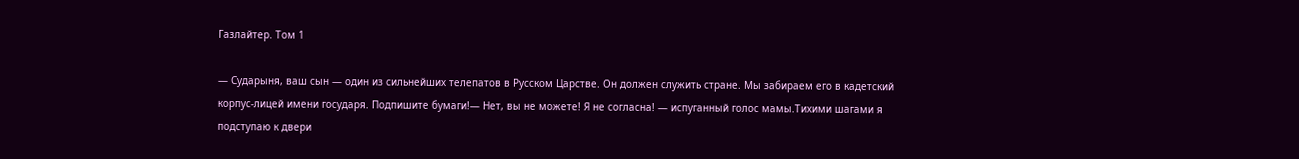Газлайтер. Том 1

— Сударыня, ваш сын — один из сильнейших телепатов в Русском Царстве. Он должен служить стране. Мы забираем его в кадетский корпус-лицей имени государя. Подпишите бумаги!— Нет, вы не можете! Я не согласна! — испуганный голос мамы.Тихими шагами я подступаю к двери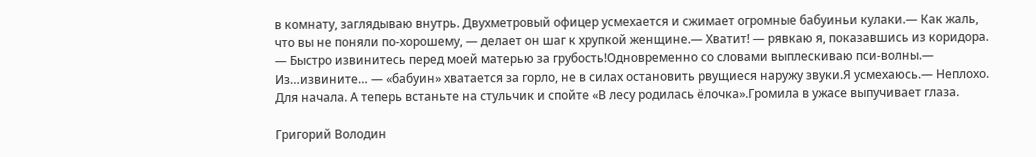в комнату, заглядываю внутрь. Двухметровый офицер усмехается и сжимает огромные бабуиньи кулаки.— Как жаль, что вы не поняли по-хорошему, — делает он шаг к хрупкой женщине.— Хватит! — рявкаю я, показавшись из коридора. — Быстро извинитесь перед моей матерью за грубость!Одновременно со словами выплескиваю пси-волны.— Из…извините… — «бабуин» хватается за горло, не в силах остановить рвущиеся наружу звуки.Я усмехаюсь.— Неплохо. Для начала. А теперь встаньте на стульчик и спойте «В лесу родилась ёлочка».Громила в ужасе выпучивает глаза.

Григорий Володин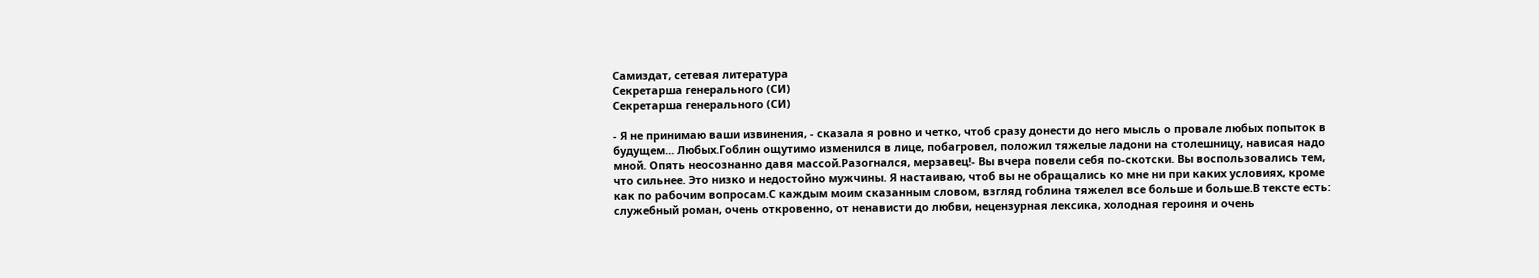Самиздат, сетевая литература
Секретарша генерального (СИ)
Секретарша генерального (СИ)

- Я не принимаю ваши извинения, - сказала я ровно и четко, чтоб сразу донести до него мысль о провале любых попыток в будущем... Любых.Гоблин ощутимо изменился в лице, побагровел, положил тяжелые ладони на столешницу, нависая надо мной. Опять неосознанно давя массой.Разогнался, мерзавец!- Вы вчера повели себя по-скотски. Вы воспользовались тем, что сильнее. Это низко и недостойно мужчины. Я настаиваю, чтоб вы не обращались ко мне ни при каких условиях, кроме как по рабочим вопросам.С каждым моим сказанным словом, взгляд гоблина тяжелел все больше и больше.В тексте есть: служебный роман, очень откровенно, от ненависти до любви, нецензурная лексика, холодная героиня и очень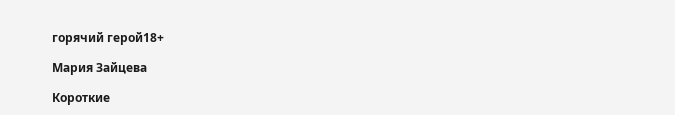горячий герой18+

Мария Зайцева

Короткие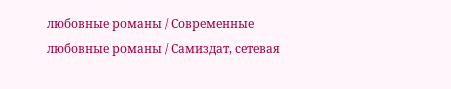любовные романы / Современные любовные романы / Самиздат, сетевая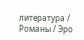литература / Романы / Эро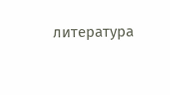литература